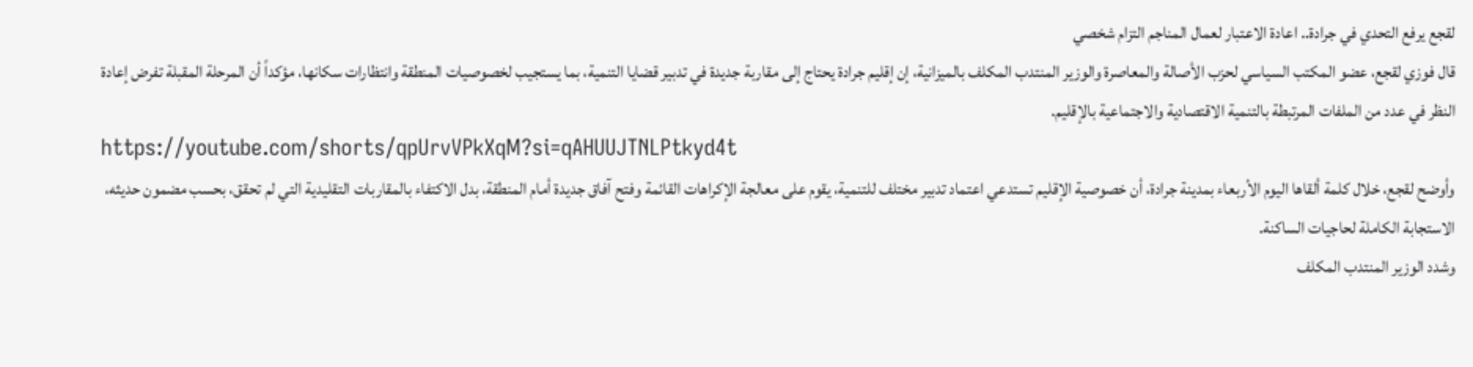لقجع يرفع التحدي في جرادة.. اعادة الاعتبار لعمال المناجم التزام شخصي
قال فوزي لقجع، عضو المكتب السياسي لحزب الأصالة والمعاصرة والوزير المنتدب المكلف بالميزانية، إن إقليم جرادة يحتاج إلى مقاربة جديدة في تدبير قضايا التنمية، بما يستجيب لخصوصيات المنطقة وانتظارات سكانها، مؤكداً أن المرحلة المقبلة تفرض إعادة النظر في عدد من الملفات المرتبطة بالتنمية الاقتصادية والاجتماعية بالإقليم.
https://youtube.com/shorts/qpUrvVPkXqM?si=qAHUUJTNLPtkyd4t
وأوضح لقجع، خلال كلمة ألقاها اليوم الأربعاء بمدينة جرادة، أن خصوصية الإقليم تستدعي اعتماد تدبير مختلف للتنمية، يقوم على معالجة الإكراهات القائمة وفتح آفاق جديدة أمام المنطقة، بدل الاكتفاء بالمقاربات التقليدية التي لم تحقق، بحسب مضمون حديثه، الاستجابة الكاملة لحاجيات الساكنة.
وشدد الوزير المنتدب المكلف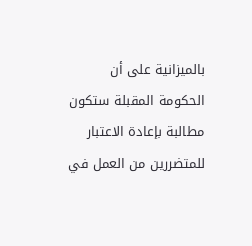بالميزانية على أن الحكومة المقبلة ستكون مطالبة بإعادة الاعتبار للمتضررين من العمل في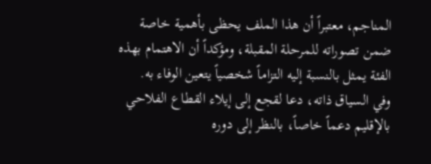المناجم، معتبراً أن هذا الملف يحظى بأهمية خاصة ضمن تصوراته للمرحلة المقبلة، ومؤكداً أن الاهتمام بهذه الفئة يمثل بالنسبة إليه التزاماً شخصياً يتعين الوفاء به.
وفي السياق ذاته، دعا لقجع إلى إيلاء القطاع الفلاحي بالإقليم دعماً خاصاً، بالنظر إلى دوره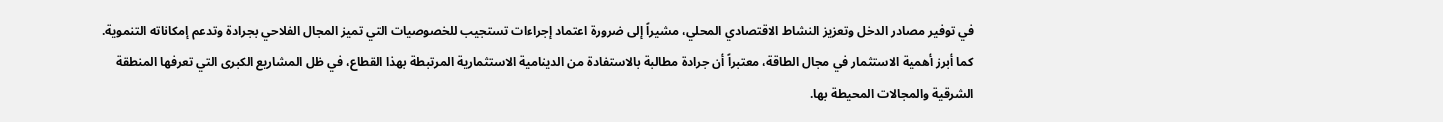في توفير مصادر الدخل وتعزيز النشاط الاقتصادي المحلي، مشيراً إلى ضرورة اعتماد إجراءات تستجيب للخصوصيات التي تميز المجال الفلاحي بجرادة وتدعم إمكاناته التنموية.
كما أبرز أهمية الاستثمار في مجال الطاقة، معتبراً أن جرادة مطالبة بالاستفادة من الدينامية الاستثمارية المرتبطة بهذا القطاع، في ظل المشاريع الكبرى التي تعرفها المنطقة الشرقية والمجالات المحيطة بها.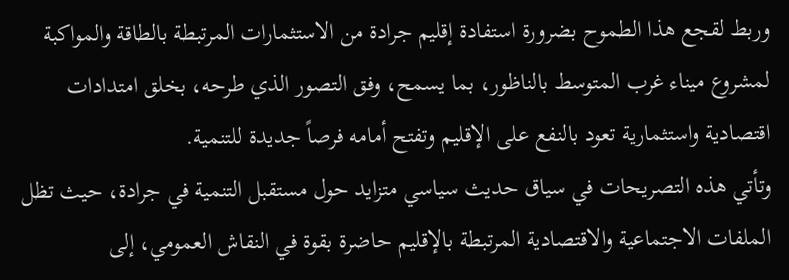وربط لقجع هذا الطموح بضرورة استفادة إقليم جرادة من الاستثمارات المرتبطة بالطاقة والمواكبة لمشروع ميناء غرب المتوسط بالناظور، بما يسمح، وفق التصور الذي طرحه، بخلق امتدادات اقتصادية واستثمارية تعود بالنفع على الإقليم وتفتح أمامه فرصاً جديدة للتنمية.
وتأتي هذه التصريحات في سياق حديث سياسي متزايد حول مستقبل التنمية في جرادة، حيث تظل الملفات الاجتماعية والاقتصادية المرتبطة بالإقليم حاضرة بقوة في النقاش العمومي، إلى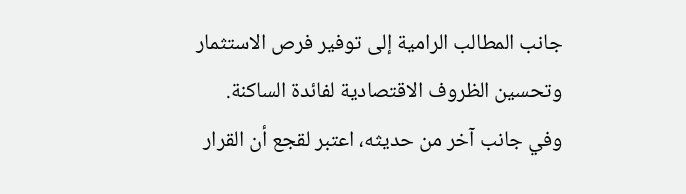جانب المطالب الرامية إلى توفير فرص الاستثمار وتحسين الظروف الاقتصادية لفائدة الساكنة.
وفي جانب آخر من حديثه، اعتبر لقجع أن القرار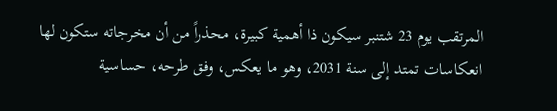المرتقب يوم 23 شتنبر سيكون ذا أهمية كبيرة، محذراً من أن مخرجاته ستكون لها انعكاسات تمتد إلى سنة 2031، وهو ما يعكس، وفق طرحه، حساسية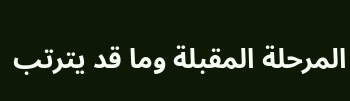المرحلة المقبلة وما قد يترتب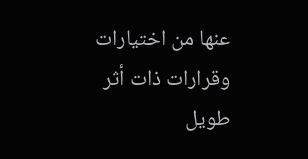عنها من اختيارات وقرارات ذات أثر طويل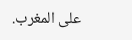على المغرب.